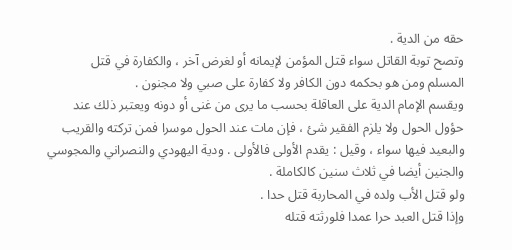حقه من الدية .
وتصح توبة القاتل سواء قتل المؤمن لإيمانه أو لغرض آخر ، والكفارة في قتل
المسلم ومن هو بحكمه دون الكافر ولا كفارة على صبي ولا مجنون .
ويقسم الإمام الدية على العاقلة بحسب ما يرى من غنى أو دونه ويعتبر ذلك عند
حؤول الحول ولا يلزم الفقير شئ ، فإن مات عند الحول موسرا فمن تركته والقريب
والبعيد فيها سواء ، وقيل : يقدم الأولى فالأولى . ودية اليهودي والنصراني والمجوسي
والجنين أيضا في ثلاث سنين كالكاملة .
ولو قتل الأب ولده في المحاربة قتل حدا .
وإذا قتل العبد حرا عمدا فلورثته قتله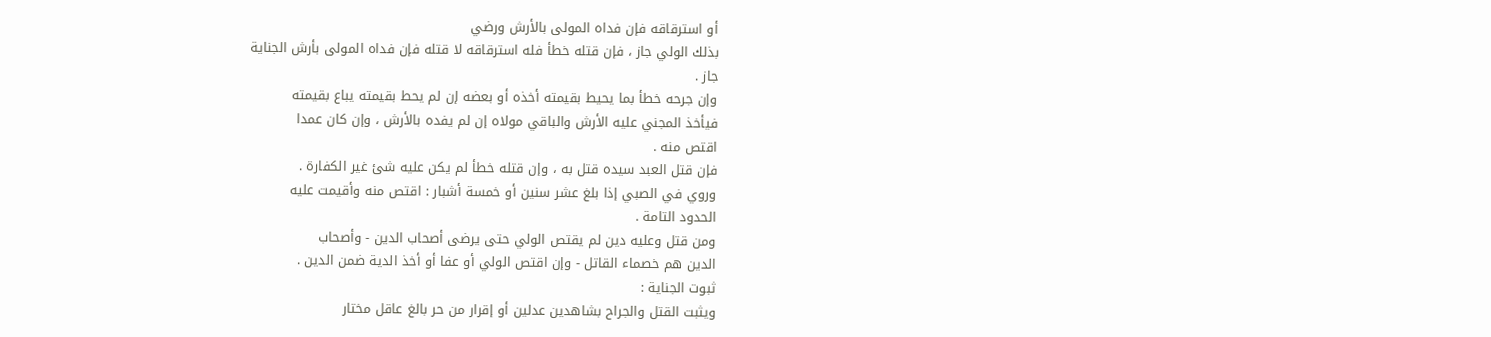أو استرقاقه فإن فداه المولى بالأرش ورضي
بذلك الولي جاز ، فإن قتله خطأ فله استرقاقه لا قتله فإن فداه المولى بأرش الجناية
جاز .
وإن جرحه خطأ بما يحيط بقيمته أخذه أو بعضه إن لم يحط بقيمته يباع بقيمته
فيأخذ المجني عليه الأرش والباقي مولاه إن لم يفده بالأرش ، وإن كان عمدا
اقتص منه .
فإن قتل العبد سيده قتل به ، وإن قتله خطأ لم يكن عليه شئ غير الكفارة .
وروي في الصبي إذا بلغ عشر سنين أو خمسة أشبار : اقتص منه وأقيمت عليه
الحدود التامة .
ومن قتل وعليه دين لم يقتص الولي حتى يرضى أصحاب الدين - وأصحاب
الدين هم خصماء القاتل - وإن اقتص الولي أو عفا أو أخذ الدية ضمن الدين .
ثبوت الجناية :
ويثبت القتل والجراح بشاهدين عدلين أو إقرار من حر بالغ عاقل مختار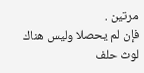مرتين .
فإن لم يحصلا وليس هناك لوث حلف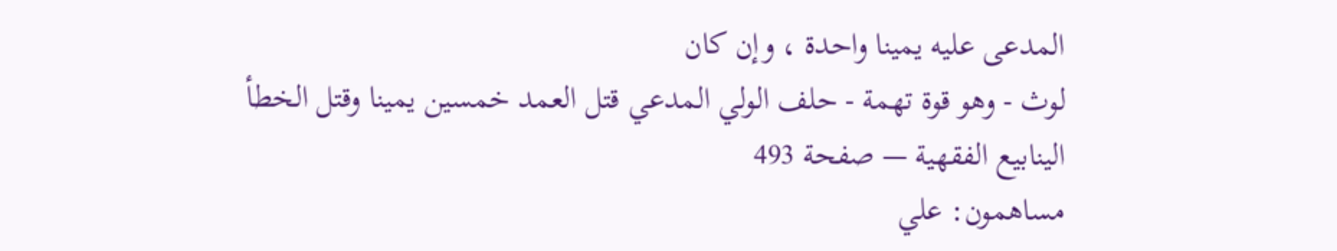المدعى عليه يمينا واحدة ، وإن كان
لوث - وهو قوة تهمة - حلف الولي المدعي قتل العمد خمسين يمينا وقتل الخطأ
الينابيع الفقهية — صفحة 493
مساهمون: علي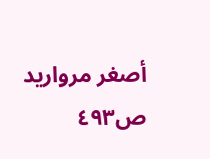أصغر مرواريد
ص٤٩٣